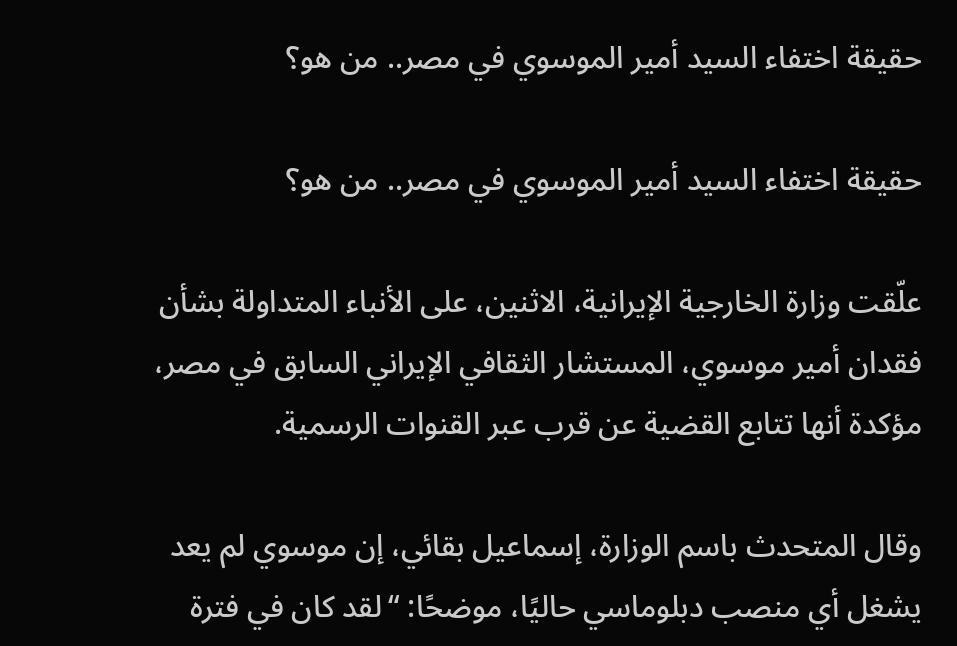حقيقة اختفاء السيد أمير الموسوي في مصر.. من هو؟

حقيقة اختفاء السيد أمير الموسوي في مصر.. من هو؟

علّقت وزارة الخارجية الإيرانية، الاثنين، على الأنباء المتداولة بشأن فقدان أمير موسوي، المستشار الثقافي الإيراني السابق في مصر، مؤكدة أنها تتابع القضية عن قرب عبر القنوات الرسمية.

وقال المتحدث باسم الوزارة، إسماعيل بقائي، إن موسوي لم يعد يشغل أي منصب دبلوماسي حاليًا، موضحًا: “لقد كان في فترة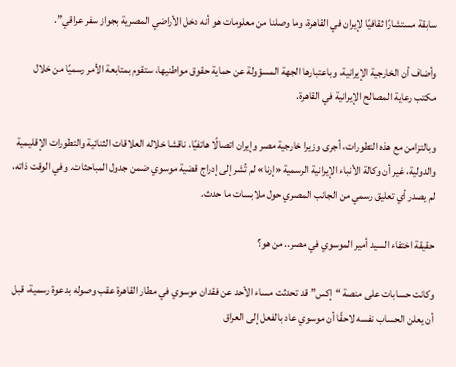سابقة مستشارًا ثقافيًا لإيران في القاهرة، وما وصلنا من معلومات هو أنه دخل الأراضي المصرية بجواز سفر عراقي”.

وأضاف أن الخارجية الإيرانية، وباعتبارها الجهة المسؤولة عن حماية حقوق مواطنيها، ستقوم بمتابعة الأمر رسميًا من خلال مكتب رعاية المصالح الإيرانية في القاهرة.

وبالتزامن مع هذه التطورات، أجرى وزيرا خارجية مصر وإيران اتصالًا هاتفيًا، ناقشا خلاله العلاقات الثنائية والتطورات الإقليمية والدولية، غير أن وكالة الأنباء الإيرانية الرسمية «إرنا» لم تُشر إلى إدراج قضية موسوي ضمن جدول المباحثات. وفي الوقت ذاته، لم يصدر أي تعليق رسمي من الجانب المصري حول ملابسات ما حدث.

حقيقة اختفاء السيد أمير الموسوي في مصر.. من هو؟

وكانت حسابات على منصة “إكس” قد تحدثت مساء الأحد عن فقدان موسوي في مطار القاهرة عقب وصوله بدعوة رسمية، قبل أن يعلن الحساب نفسه لاحقًا أن موسوي عاد بالفعل إلى العراق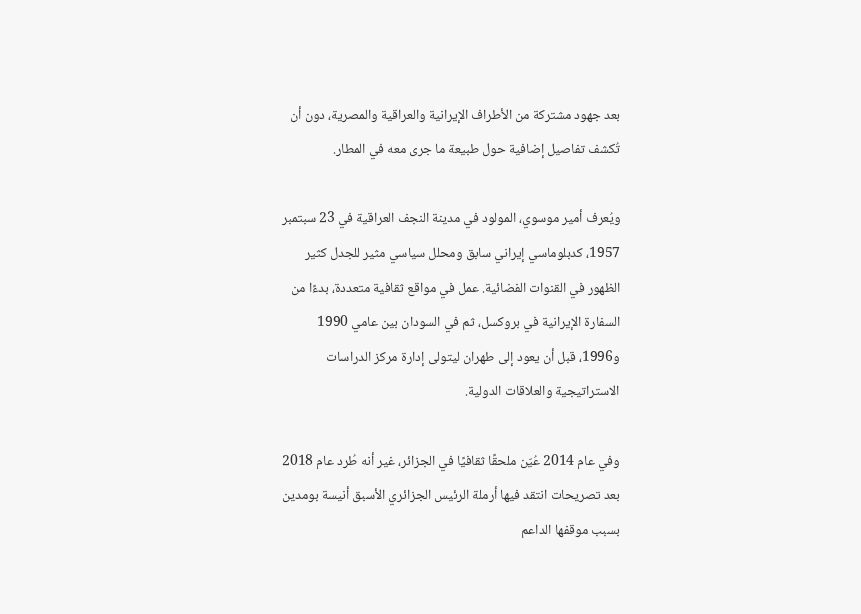بعد جهود مشتركة من الأطراف الإيرانية والعراقية والمصرية، دون أن تُكشف تفاصيل إضافية حول طبيعة ما جرى معه في المطار.

ويُعرف أمير موسوي، المولود في مدينة النجف العراقية في 23 سبتمبر 1957، كدبلوماسي إيراني سابق ومحلل سياسي مثير للجدل كثير الظهور في القنوات الفضائية. عمل في مواقع ثقافية متعددة، بدءًا من السفارة الإيرانية في بروكسل، ثم في السودان بين عامي 1990 و1996، قبل أن يعود إلى طهران ليتولى إدارة مركز الدراسات الاستراتيجية والعلاقات الدولية.

وفي عام 2014 عُيّن ملحقًا ثقافيًا في الجزائر، غير أنه طُرد عام 2018 بعد تصريحات انتقد فيها أرملة الرئيس الجزائري الأسبق أنيسة بومدين بسبب موقفها الداعم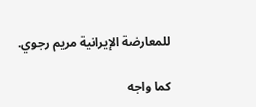للمعارضة الإيرانية مريم رجوي.

كما واجه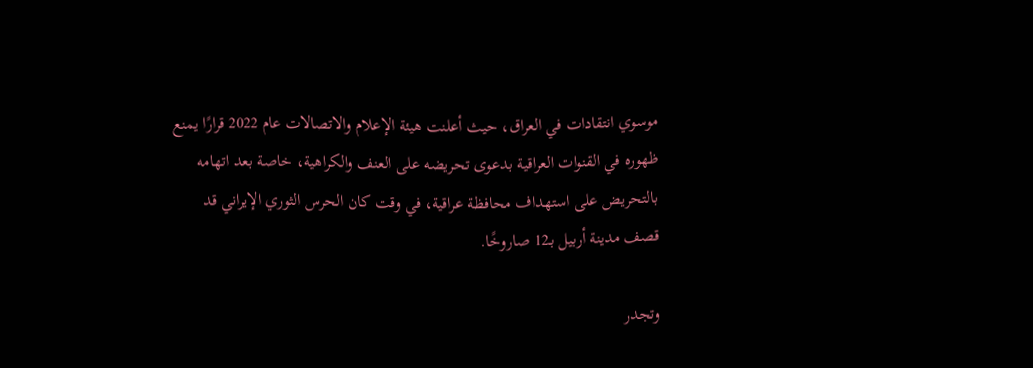موسوي انتقادات في العراق، حيث أعلنت هيئة الإعلام والاتصالات عام 2022 قرارًا يمنع ظهوره في القنوات العراقية بدعوى تحريضه على العنف والكراهية، خاصة بعد اتهامه بالتحريض على استهداف محافظة عراقية، في وقت كان الحرس الثوري الإيراني قد قصف مدينة أربيل بـ12 صاروخًا.

وتجدر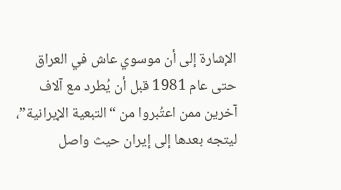الإشارة إلى أن موسوي عاش في العراق حتى عام 1981 قبل أن يُطرد مع آلاف آخرين ممن اعتُبروا من “التبعية الإيرانية”، ليتجه بعدها إلى إيران حيث واصل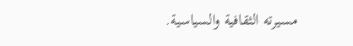مسيرته الثقافية والسياسية.